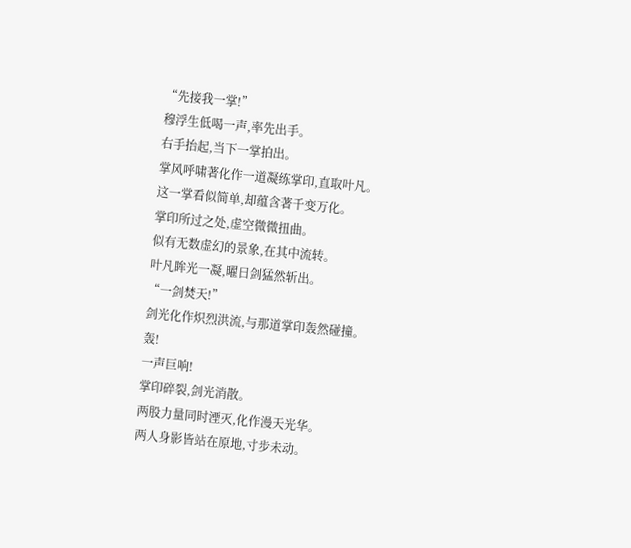“先接我一掌!”
穆浮生低喝一声,率先出手。
右手抬起,当下一掌拍出。
掌风呼啸著化作一道凝练掌印,直取叶凡。
这一掌看似简单,却蕴含著千变万化。
掌印所过之处,虚空微微扭曲。
似有无数虚幻的景象,在其中流转。
叶凡眸光一凝,曜日剑猛然斩出。
“一剑焚天!”
剑光化作炽烈洪流,与那道掌印轰然碰撞。
轰!
一声巨响!
掌印碎裂,剑光消散。
两股力量同时湮灭,化作漫天光华。
两人身影皆站在原地,寸步未动。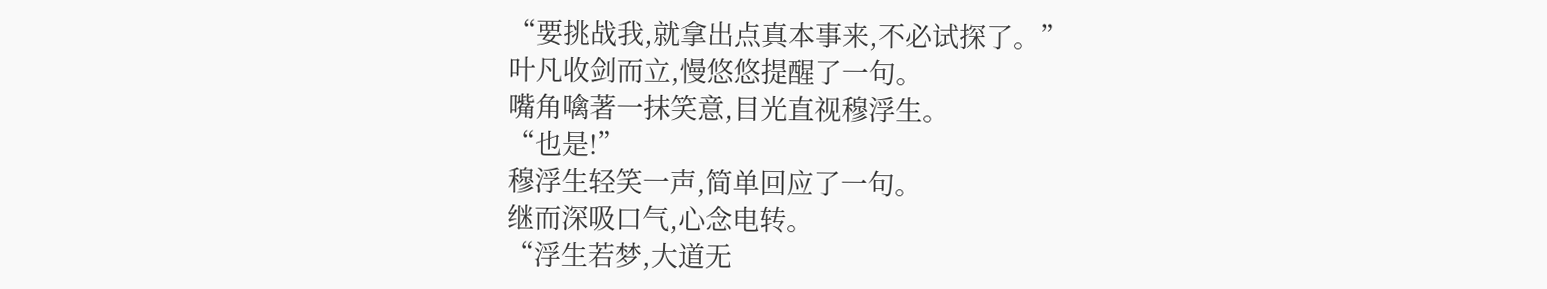“要挑战我,就拿出点真本事来,不必试探了。”
叶凡收剑而立,慢悠悠提醒了一句。
嘴角噙著一抹笑意,目光直视穆浮生。
“也是!”
穆浮生轻笑一声,简单回应了一句。
继而深吸口气,心念电转。
“浮生若梦,大道无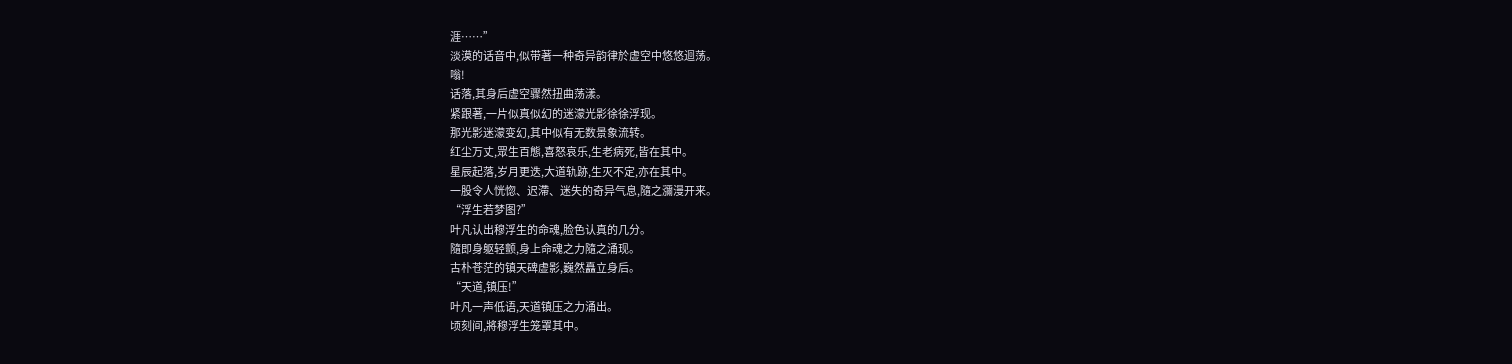涯……”
淡漠的话音中,似带著一种奇异韵律於虚空中悠悠迴荡。
嗡!
话落,其身后虚空骤然扭曲荡漾。
紧跟著,一片似真似幻的迷濛光影徐徐浮现。
那光影迷濛变幻,其中似有无数景象流转。
红尘万丈,眾生百態,喜怒哀乐,生老病死,皆在其中。
星辰起落,岁月更迭,大道轨跡,生灭不定,亦在其中。
一股令人恍惚、迟滯、迷失的奇异气息,隨之瀰漫开来。
“浮生若梦图?”
叶凡认出穆浮生的命魂,脸色认真的几分。
隨即身躯轻颤,身上命魂之力隨之涌现。
古朴苍茫的镇天碑虚影,巍然矗立身后。
“天道,镇压!”
叶凡一声低语,天道镇压之力涌出。
顷刻间,將穆浮生笼罩其中。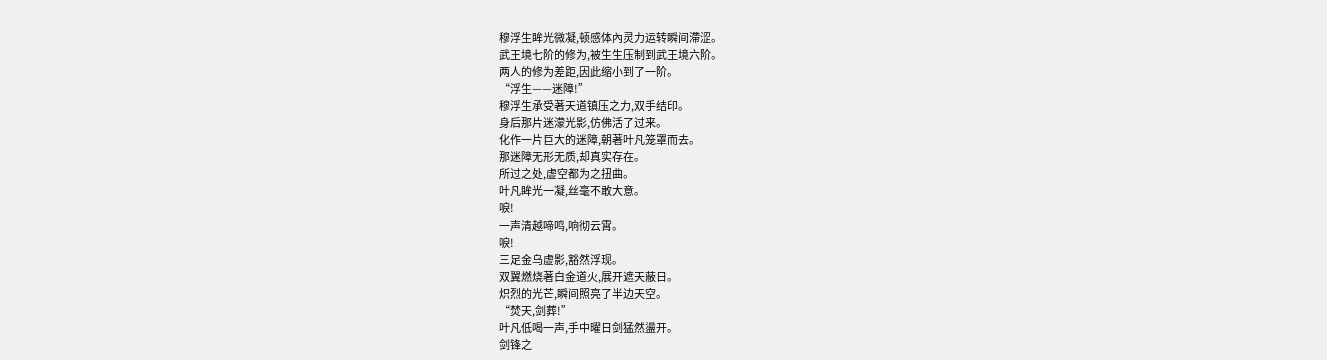穆浮生眸光微凝,顿感体內灵力运转瞬间滯涩。
武王境七阶的修为,被生生压制到武王境六阶。
两人的修为差距,因此缩小到了一阶。
“浮生——迷障!”
穆浮生承受著天道镇压之力,双手结印。
身后那片迷濛光影,仿佛活了过来。
化作一片巨大的迷障,朝著叶凡笼罩而去。
那迷障无形无质,却真实存在。
所过之处,虚空都为之扭曲。
叶凡眸光一凝,丝毫不敢大意。
唳!
一声清越啼鸣,响彻云霄。
唳!
三足金乌虚影,豁然浮现。
双翼燃烧著白金道火,展开遮天蔽日。
炽烈的光芒,瞬间照亮了半边天空。
“焚天,剑葬!”
叶凡低喝一声,手中曜日剑猛然盪开。
剑锋之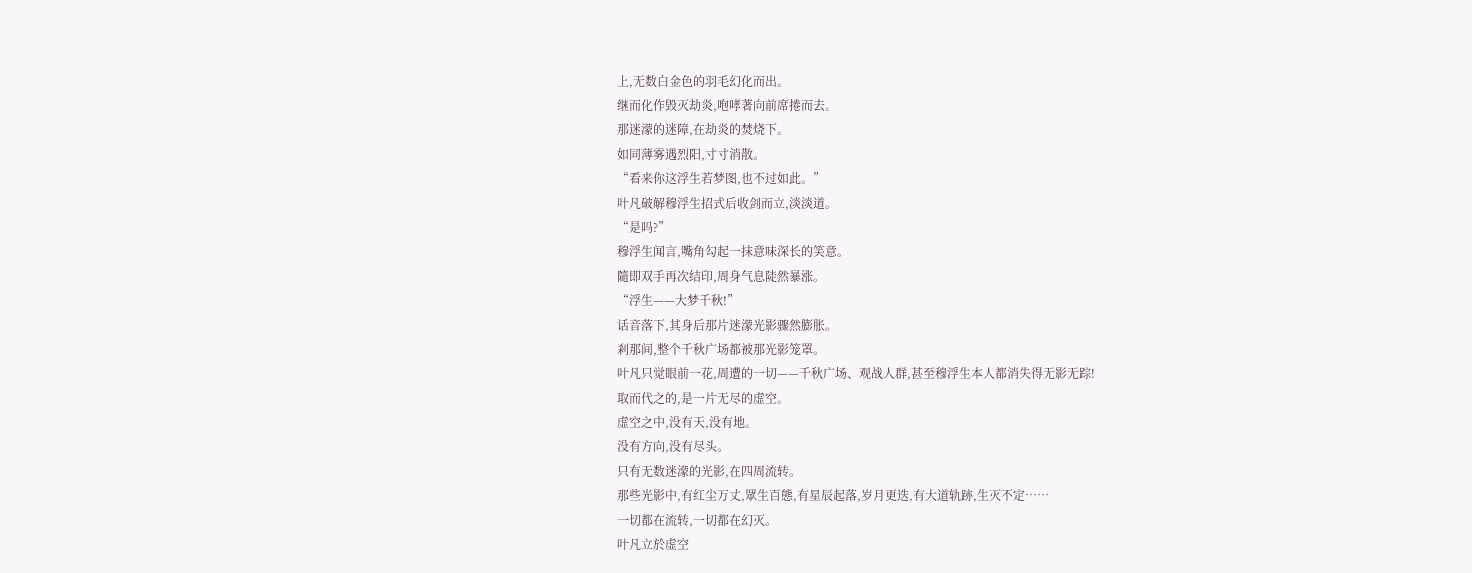上,无数白金色的羽毛幻化而出。
继而化作毁灭劫炎,咆哮著向前席捲而去。
那迷濛的迷障,在劫炎的焚烧下。
如同薄雾遇烈阳,寸寸消散。
“看来你这浮生若梦图,也不过如此。”
叶凡破解穆浮生招式后收剑而立,淡淡道。
“是吗?”
穆浮生闻言,嘴角勾起一抹意味深长的笑意。
隨即双手再次结印,周身气息陡然暴涨。
“浮生——大梦千秋!”
话音落下,其身后那片迷濛光影骤然膨胀。
剎那间,整个千秋广场都被那光影笼罩。
叶凡只觉眼前一花,周遭的一切——千秋广场、观战人群,甚至穆浮生本人都消失得无影无踪!
取而代之的,是一片无尽的虚空。
虚空之中,没有天,没有地。
没有方向,没有尽头。
只有无数迷濛的光影,在四周流转。
那些光影中,有红尘万丈,眾生百態,有星辰起落,岁月更迭,有大道轨跡,生灭不定……
一切都在流转,一切都在幻灭。
叶凡立於虚空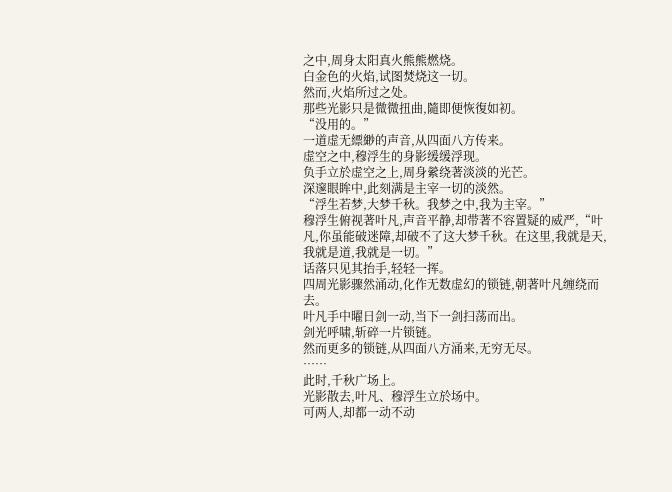之中,周身太阳真火熊熊燃烧。
白金色的火焰,试图焚烧这一切。
然而,火焰所过之处。
那些光影只是微微扭曲,隨即便恢復如初。
“没用的。”
一道虚无縹緲的声音,从四面八方传来。
虚空之中,穆浮生的身影缓缓浮现。
负手立於虚空之上,周身縈绕著淡淡的光芒。
深邃眼眸中,此刻满是主宰一切的淡然。
“浮生若梦,大梦千秋。我梦之中,我为主宰。”
穆浮生俯视著叶凡,声音平静,却带著不容置疑的威严,“叶凡,你虽能破迷障,却破不了这大梦千秋。在这里,我就是天,我就是道,我就是一切。”
话落只见其抬手,轻轻一挥。
四周光影骤然涌动,化作无数虚幻的锁链,朝著叶凡缠绕而去。
叶凡手中曜日剑一动,当下一剑扫荡而出。
剑光呼啸,斩碎一片锁链。
然而更多的锁链,从四面八方涌来,无穷无尽。
……
此时,千秋广场上。
光影散去,叶凡、穆浮生立於场中。
可两人,却都一动不动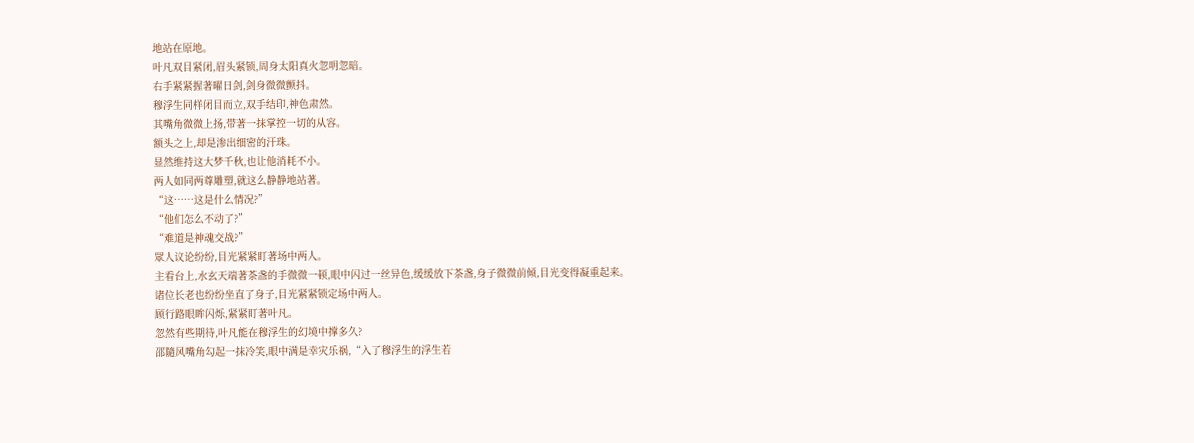地站在原地。
叶凡双目紧闭,眉头紧锁,周身太阳真火忽明忽暗。
右手紧紧握著曜日剑,剑身微微颤抖。
穆浮生同样闭目而立,双手结印,神色肃然。
其嘴角微微上扬,带著一抹掌控一切的从容。
额头之上,却是渗出细密的汗珠。
显然维持这大梦千秋,也让他消耗不小。
两人如同两尊雕塑,就这么静静地站著。
“这……这是什么情况?”
“他们怎么不动了?”
“难道是神魂交战?”
眾人议论纷纷,目光紧紧盯著场中两人。
主看台上,水玄天端著茶盏的手微微一顿,眼中闪过一丝异色,缓缓放下茶盏,身子微微前倾,目光变得凝重起来。
诸位长老也纷纷坐直了身子,目光紧紧锁定场中两人。
顾行路眼眸闪烁,紧紧盯著叶凡。
忽然有些期待,叶凡能在穆浮生的幻境中撑多久?
邵隨风嘴角勾起一抹冷笑,眼中满是幸灾乐祸,“入了穆浮生的浮生若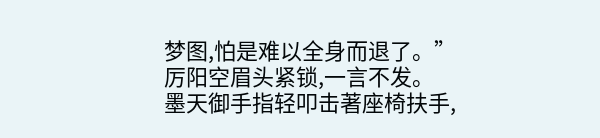梦图,怕是难以全身而退了。”
厉阳空眉头紧锁,一言不发。
墨天御手指轻叩击著座椅扶手,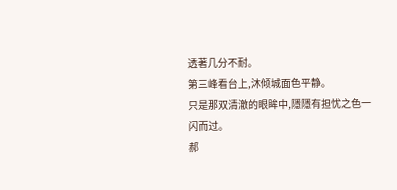透著几分不耐。
第三峰看台上,沐倾城面色平静。
只是那双清澈的眼眸中,隱隱有担忧之色一闪而过。
郝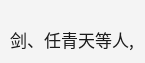剑、任青天等人,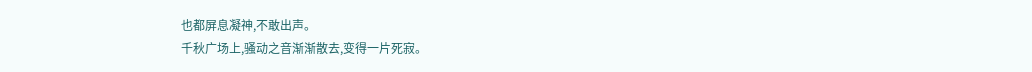也都屏息凝神,不敢出声。
千秋广场上,骚动之音渐渐散去,变得一片死寂。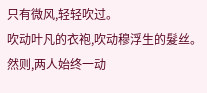只有微风,轻轻吹过。
吹动叶凡的衣袍,吹动穆浮生的髮丝。
然则,两人始终一动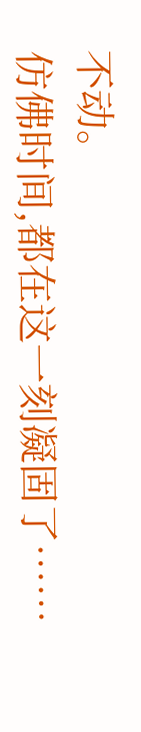不动。
仿佛时间,都在这一刻凝固了……